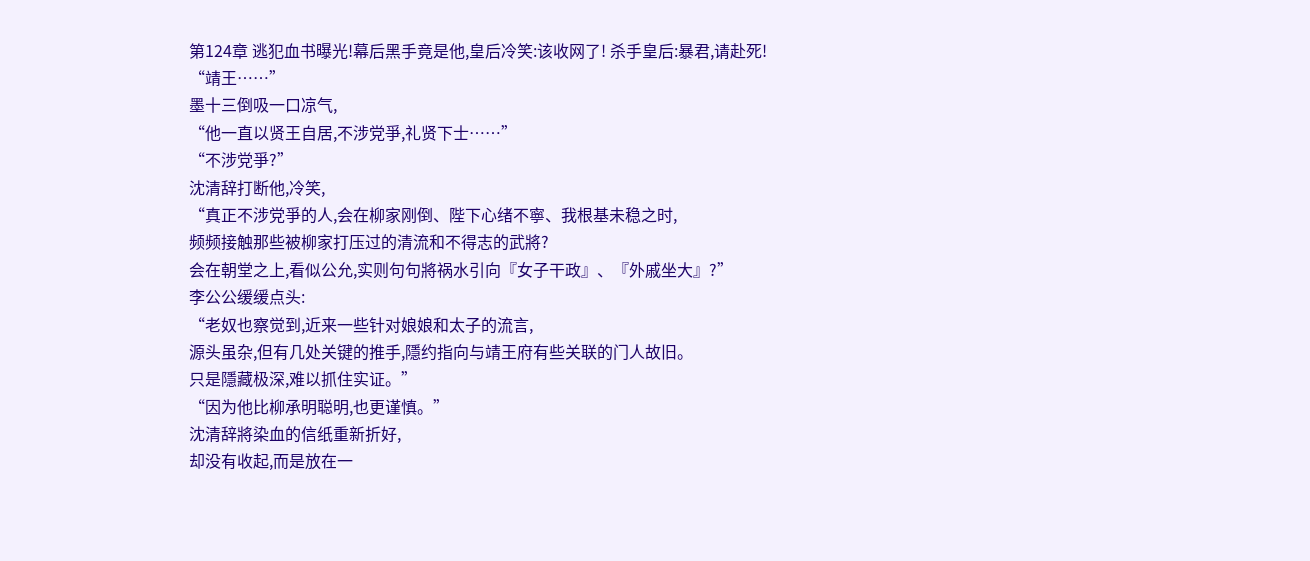第124章 逃犯血书曝光!幕后黑手竟是他,皇后冷笑:该收网了! 杀手皇后:暴君,请赴死!
“靖王……”
墨十三倒吸一口凉气,
“他一直以贤王自居,不涉党爭,礼贤下士……”
“不涉党爭?”
沈清辞打断他,冷笑,
“真正不涉党爭的人,会在柳家刚倒、陛下心绪不寧、我根基未稳之时,
频频接触那些被柳家打压过的清流和不得志的武將?
会在朝堂之上,看似公允,实则句句將祸水引向『女子干政』、『外戚坐大』?”
李公公缓缓点头:
“老奴也察觉到,近来一些针对娘娘和太子的流言,
源头虽杂,但有几处关键的推手,隱约指向与靖王府有些关联的门人故旧。
只是隱藏极深,难以抓住实证。”
“因为他比柳承明聪明,也更谨慎。”
沈清辞將染血的信纸重新折好,
却没有收起,而是放在一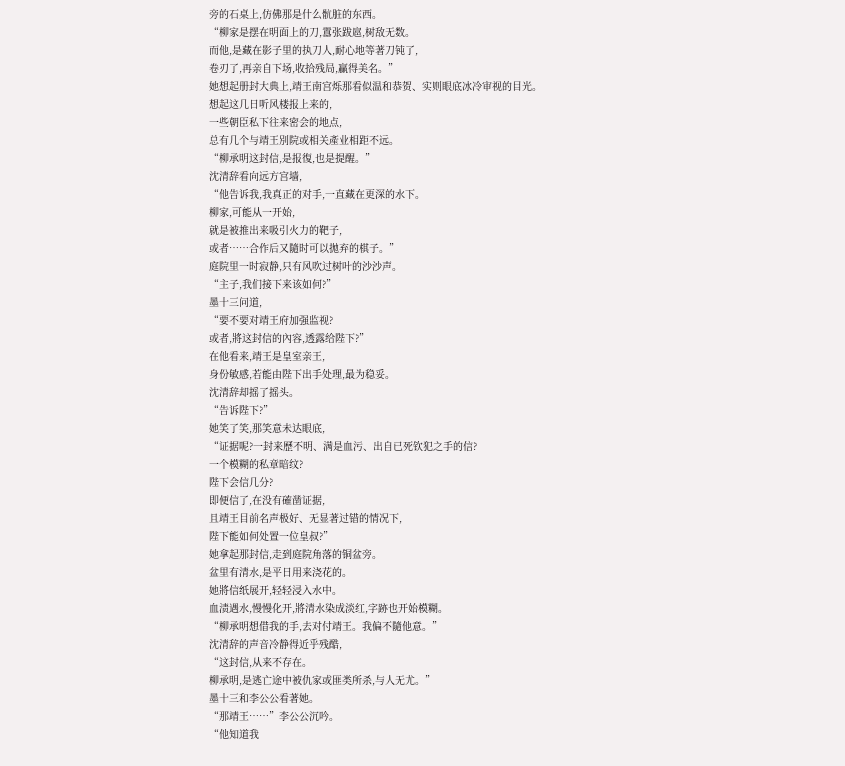旁的石桌上,仿佛那是什么骯脏的东西。
“柳家是摆在明面上的刀,囂张跋扈,树敌无数。
而他,是藏在影子里的执刀人,耐心地等著刀钝了,
卷刃了,再亲自下场,收拾残局,贏得美名。”
她想起册封大典上,靖王南宫烁那看似温和恭贺、实则眼底冰冷审视的目光。
想起这几日听风楼报上来的,
一些朝臣私下往来密会的地点,
总有几个与靖王別院或相关產业相距不远。
“柳承明这封信,是报復,也是提醒。”
沈清辞看向远方宫墙,
“他告诉我,我真正的对手,一直藏在更深的水下。
柳家,可能从一开始,
就是被推出来吸引火力的靶子,
或者……合作后又隨时可以拋弃的棋子。”
庭院里一时寂静,只有风吹过树叶的沙沙声。
“主子,我们接下来该如何?”
墨十三问道,
“要不要对靖王府加强监视?
或者,將这封信的內容,透露给陛下?”
在他看来,靖王是皇室亲王,
身份敏感,若能由陛下出手处理,最为稳妥。
沈清辞却摇了摇头。
“告诉陛下?”
她笑了笑,那笑意未达眼底,
“证据呢?一封来歷不明、满是血污、出自已死钦犯之手的信?
一个模糊的私章暗纹?
陛下会信几分?
即便信了,在没有確凿证据,
且靖王目前名声极好、无显著过错的情况下,
陛下能如何处置一位皇叔?”
她拿起那封信,走到庭院角落的铜盆旁。
盆里有清水,是平日用来浇花的。
她將信纸展开,轻轻浸入水中。
血渍遇水,慢慢化开,將清水染成淡红,字跡也开始模糊。
“柳承明想借我的手,去对付靖王。我偏不隨他意。”
沈清辞的声音冷静得近乎残酷,
“这封信,从来不存在。
柳承明,是逃亡途中被仇家或匪类所杀,与人无尤。”
墨十三和李公公看著她。
“那靖王……”李公公沉吟。
“他知道我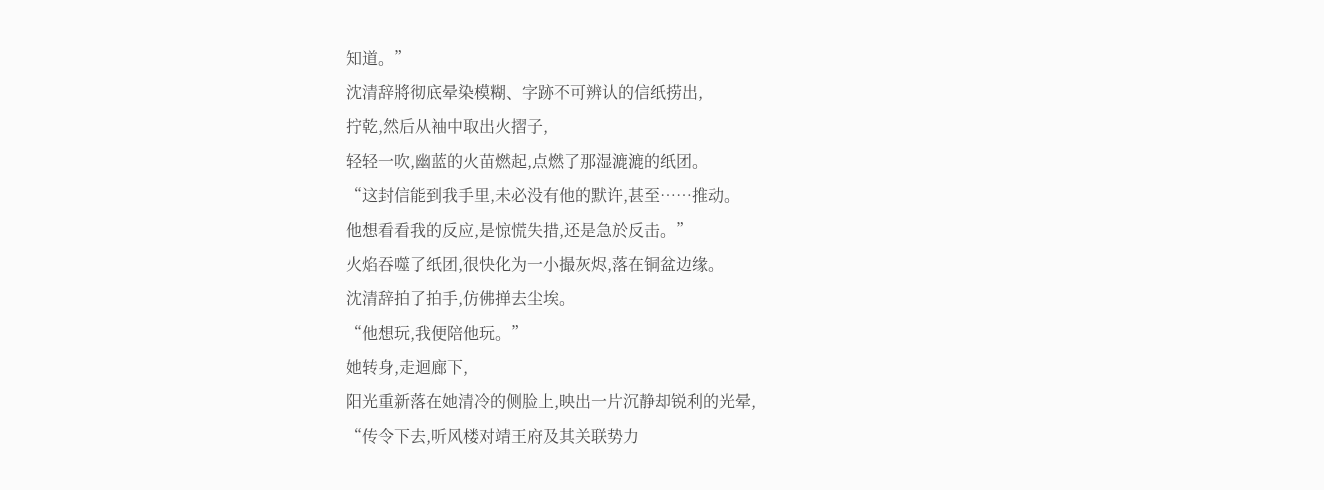知道。”
沈清辞將彻底晕染模糊、字跡不可辨认的信纸捞出,
拧乾,然后从袖中取出火摺子,
轻轻一吹,幽蓝的火苗燃起,点燃了那湿漉漉的纸团。
“这封信能到我手里,未必没有他的默许,甚至……推动。
他想看看我的反应,是惊慌失措,还是急於反击。”
火焰吞噬了纸团,很快化为一小撮灰烬,落在铜盆边缘。
沈清辞拍了拍手,仿佛掸去尘埃。
“他想玩,我便陪他玩。”
她转身,走迴廊下,
阳光重新落在她清冷的侧脸上,映出一片沉静却锐利的光晕,
“传令下去,听风楼对靖王府及其关联势力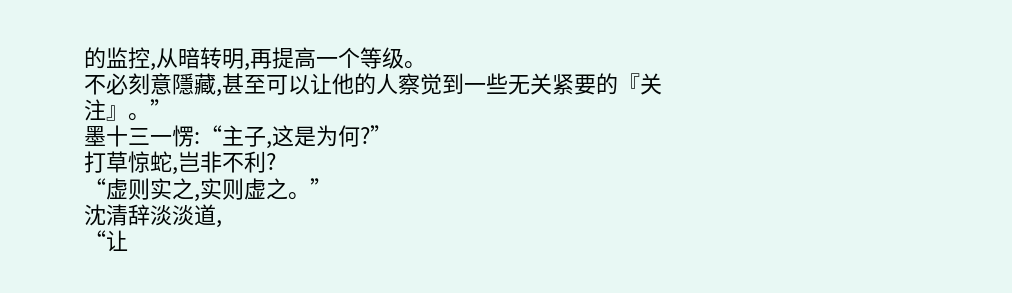的监控,从暗转明,再提高一个等级。
不必刻意隱藏,甚至可以让他的人察觉到一些无关紧要的『关注』。”
墨十三一愣:“主子,这是为何?”
打草惊蛇,岂非不利?
“虚则实之,实则虚之。”
沈清辞淡淡道,
“让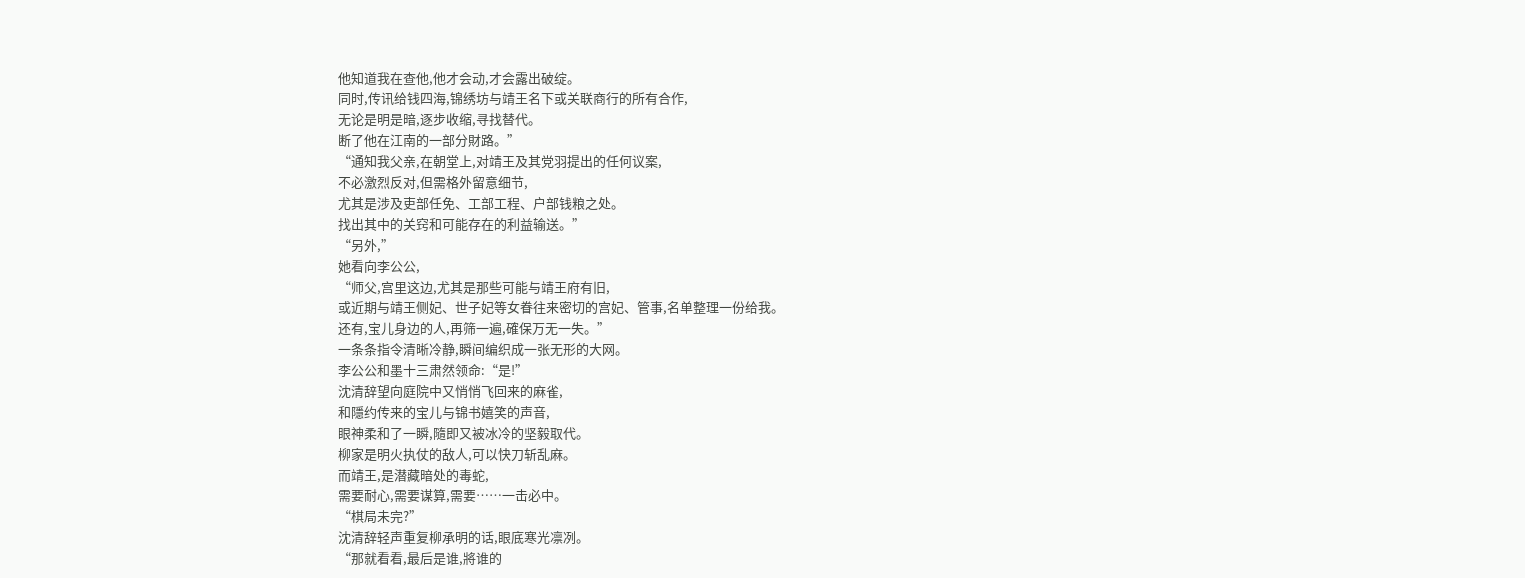他知道我在查他,他才会动,才会露出破绽。
同时,传讯给钱四海,锦绣坊与靖王名下或关联商行的所有合作,
无论是明是暗,逐步收缩,寻找替代。
断了他在江南的一部分財路。”
“通知我父亲,在朝堂上,对靖王及其党羽提出的任何议案,
不必激烈反对,但需格外留意细节,
尤其是涉及吏部任免、工部工程、户部钱粮之处。
找出其中的关窍和可能存在的利益输送。”
“另外,”
她看向李公公,
“师父,宫里这边,尤其是那些可能与靖王府有旧,
或近期与靖王侧妃、世子妃等女眷往来密切的宫妃、管事,名单整理一份给我。
还有,宝儿身边的人,再筛一遍,確保万无一失。”
一条条指令清晰冷静,瞬间编织成一张无形的大网。
李公公和墨十三肃然领命:“是!”
沈清辞望向庭院中又悄悄飞回来的麻雀,
和隱约传来的宝儿与锦书嬉笑的声音,
眼神柔和了一瞬,隨即又被冰冷的坚毅取代。
柳家是明火执仗的敌人,可以快刀斩乱麻。
而靖王,是潜藏暗处的毒蛇,
需要耐心,需要谋算,需要……一击必中。
“棋局未完?”
沈清辞轻声重复柳承明的话,眼底寒光凛冽。
“那就看看,最后是谁,將谁的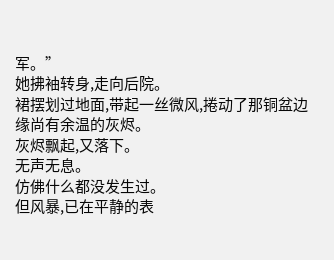军。”
她拂袖转身,走向后院。
裙摆划过地面,带起一丝微风,捲动了那铜盆边缘尚有余温的灰烬。
灰烬飘起,又落下。
无声无息。
仿佛什么都没发生过。
但风暴,已在平静的表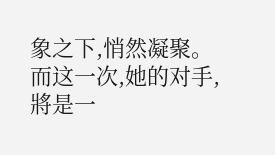象之下,悄然凝聚。
而这一次,她的对手,
將是一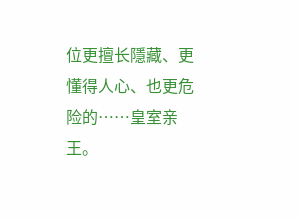位更擅长隱藏、更懂得人心、也更危险的……皇室亲王。